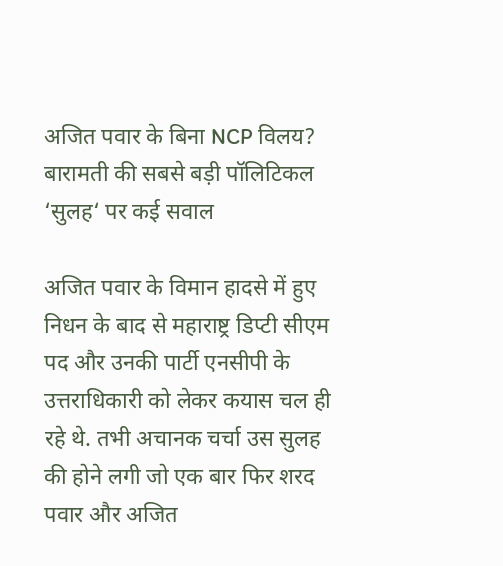अजित पवार के बिना NCP विलय? बारामती की सबसे बड़ी पॉलिटिकल ‘सुलह‘ पर कई सवाल

अजित पवार के विमान हादसे में हुए निधन के बाद से महाराष्ट्र डिप्टी सीएम पद और उनकी पार्टी एनसीपी के उत्तराधिकारी को लेकर कयास चल ही रहे थे. तभी अचानक चर्चा उस सुलह की होने लगी जो एक बार फिर शरद पवार और अजित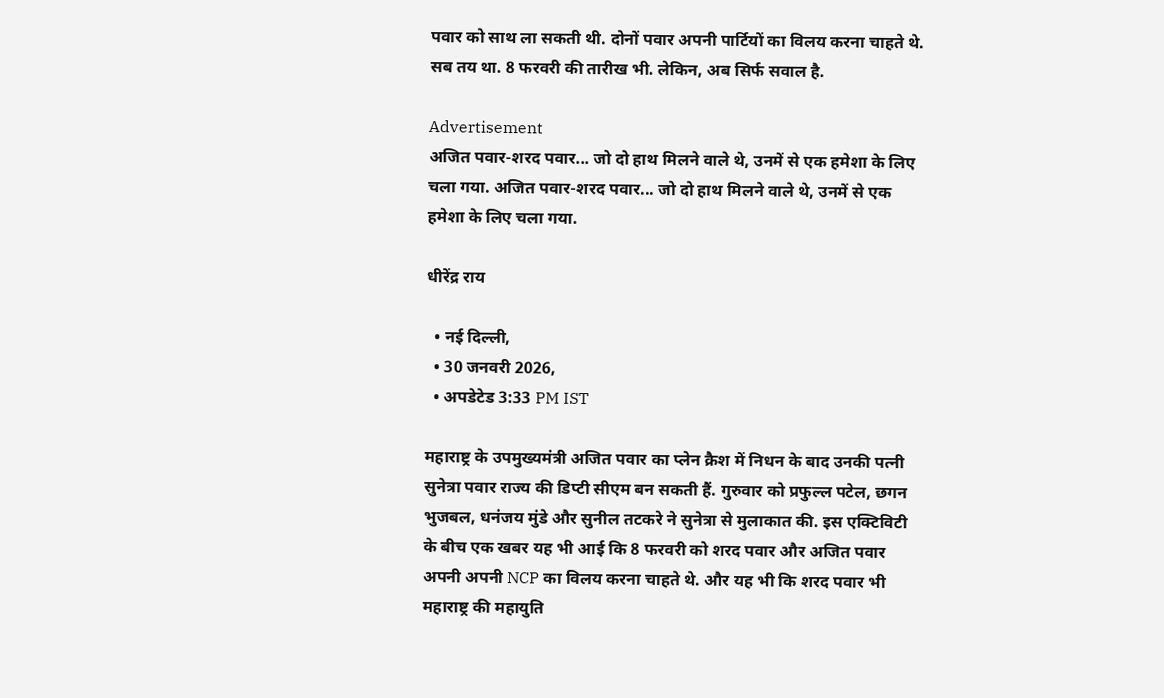पवार को साथ ला सकती थी. दोनों पवार अपनी पार्टियों का विलय करना चाहते थे. सब तय था. 8 फरवरी की तारीख भी. लेकिन, अब सिर्फ सवाल है.

Advertisement
अजित पवार-शरद पवार... जो दो हाथ मिलने वाले थे, उनमें से एक हमेशा के लिए चला गया. अजित पवार-शरद पवार... जो दो हाथ मिलने वाले थे, उनमें से एक हमेशा के लिए चला गया.

धीरेंद्र राय

  • नई दिल्ली,
  • 30 जनवरी 2026,
  • अपडेटेड 3:33 PM IST

महाराष्ट्र के उपमुख्यमंत्री अजित पवार का प्लेन क्रैश में निधन के बाद उनकी पत्नी सुनेत्रा पवार राज्य की डिप्टी सीएम बन सकती हैं. गुरुवार को प्रफुल्ल पटेल, छगन भुजबल, धनंजय मुंडे और सुनील तटकरे ने सुनेत्रा से मुलाकात की. इस एक्टिविटी के बीच एक खबर यह भी आई कि 8 फरवरी को शरद पवार और अजित पवार अपनी अपनी NCP का विलय करना चाहते थे. और यह भी कि शरद पवार भी महाराष्ट्र की महायुति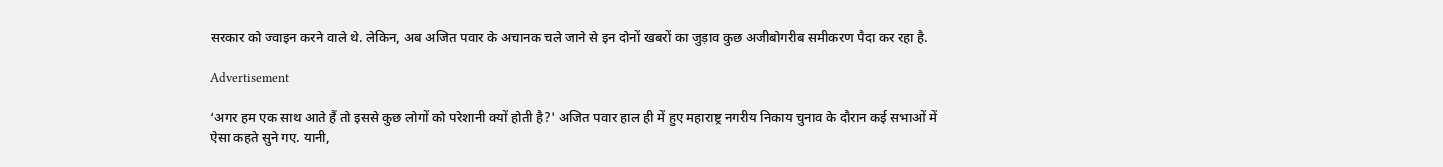सरकार को ज्वाइन करने वाले थे. लेकिन, अब अजित पवार के अचानक चले जाने से इन दोनों खबरों का जुड़ाव कुछ अजीबोगरीब समीकरण पैदा कर रहा है.

Advertisement

‘अगर हम एक साथ आते हैं तो इससे कुछ लोगों को परेशानी क्यों होती है?' अजित पवार हाल ही में हुए महाराष्ट्र नगरीय निकाय चुनाव के दौरान कई सभाओं में ऐसा कहते सुने गए. यानी,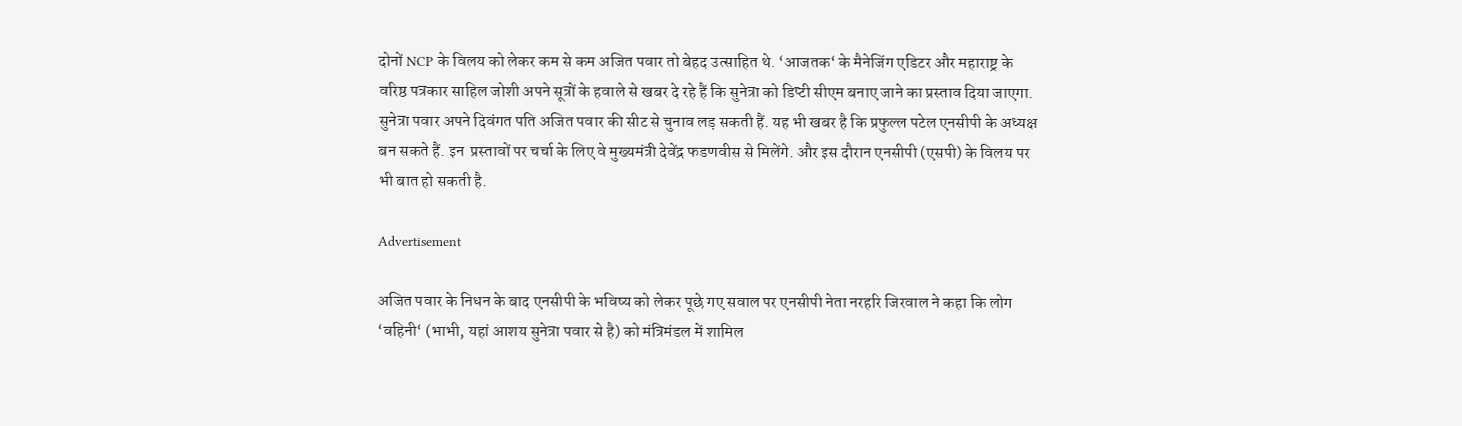दोनों NCP के विलय को लेकर कम से कम अजित पवार तो बेहद उत्साहित थे. ‘आजतक‘ के मैनेजिंग एडिटर और महाराष्ट्र के वरिष्ठ पत्रकार साहिल जोशी अपने सूत्रों के हवाले से खबर दे रहे हैं कि सुनेत्रा को डिप्टी सीएम बनाए जाने का प्रस्ताव दिया जाएगा. सुनेत्रा पवार अपने दिवंगत पति अजित पवार की सीट से चुनाव लड़ सकती हैं. यह भी खबर है कि प्रफुल्ल पटेल एनसीपी के अध्यक्ष बन सकते हैं. इन  प्रस्तावों पर चर्चा के लिए वे मुख्यमंत्री देवेंद्र फडणवीस से मिलेंगे. और इस दौरान एनसीपी (एसपी) के विलय पर भी बात हो सकती है.

Advertisement

अजित पवार के निधन के बाद एनसीपी के भविष्य को लेकर पूछे गए सवाल पर एनसीपी नेता नरहरि जिरवाल ने कहा कि लोग ‘वहिनी‘ (भाभी, यहां आशय सुनेत्रा पवार से है) को मंत्रिमंडल में शामिल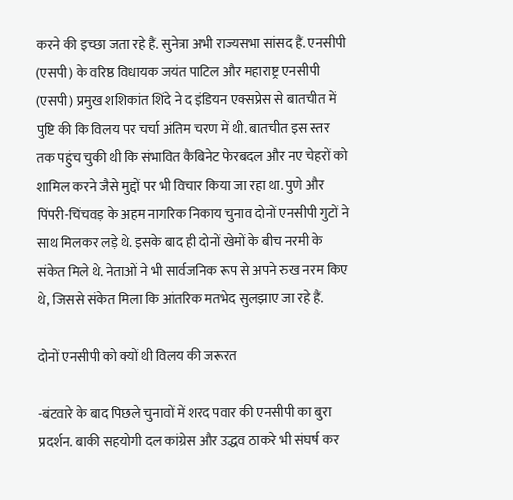करने की इच्छा जता रहे हैं. सुनेत्रा अभी राज्यसभा सांसद हैं. एनसीपी (एसपी) के वरिष्ठ विधायक जयंत पाटिल और महाराष्ट्र एनसीपी (एसपी) प्रमुख शशिकांत शिंदे ने द इंडियन एक्सप्रेस से बातचीत में पुष्टि की कि विलय पर चर्चा अंतिम चरण में थी. बातचीत इस स्तर तक पहुंच चुकी थी कि संभावित कैबिनेट फेरबदल और नए चेहरों को शामिल करने जैसे मुद्दों पर भी विचार किया जा रहा था. पुणे और पिंपरी-चिंचवड़ के अहम नागरिक निकाय चुनाव दोनों एनसीपी गुटों ने साथ मिलकर लड़े थे. इसके बाद ही दोनों खेमों के बीच नरमी के संकेत मिले थे. नेताओं ने भी सार्वजनिक रूप से अपने रुख नरम किए थे, जिससे संकेत मिला कि आंतरिक मतभेद सुलझाए जा रहे हैं.

दोनों एनसीपी को क्यों थी विलय की जरूरत

-बंटवारे के बाद पिछले चुनावों में शरद पवार की एनसीपी का बुरा प्रदर्शन. बाकी सहयोगी दल कांग्रेस और उद्धव ठाकरे भी संघर्ष कर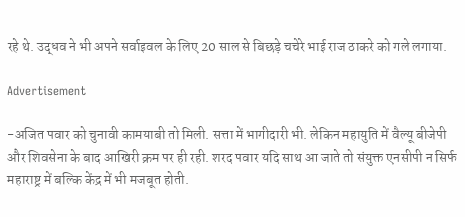रहे थे. उद्धव ने भी अपने सर्वाइवल के लिए 20 साल से बिछड़े चचेरे भाई राज ठाकरे को गले लगाया.

Advertisement

-अजित पवार को चुनावी कामयाबी तो मिली. सत्ता में भागीदारी भी. लेकिन महायुति में वैल्यू बीजेपी और शिवसेना के बाद आखिरी क्रम पर ही रही. शरद पवार यदि साथ आ जाते तो संयुक्त एनसीपी न सिर्फ महाराष्ट्र में बल्कि केंद्र में भी मजबूत होती.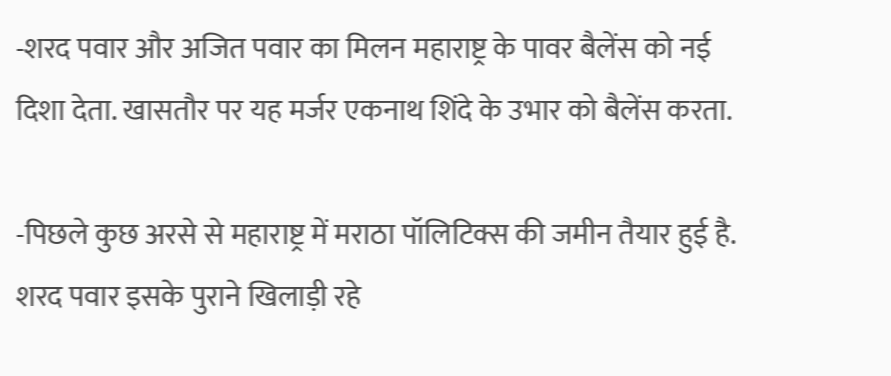-शरद पवार और अजित पवार का मिलन महाराष्ट्र के पावर बैलेंस को नई दिशा देता. खासतौर पर यह मर्जर एकनाथ शिंदे के उभार को बैलेंस करता.

-पिछले कुछ अरसे से महाराष्ट्र में मराठा पॉलिटिक्स की जमीन तैयार हुई है. शरद पवार इसके पुराने खिलाड़ी रहे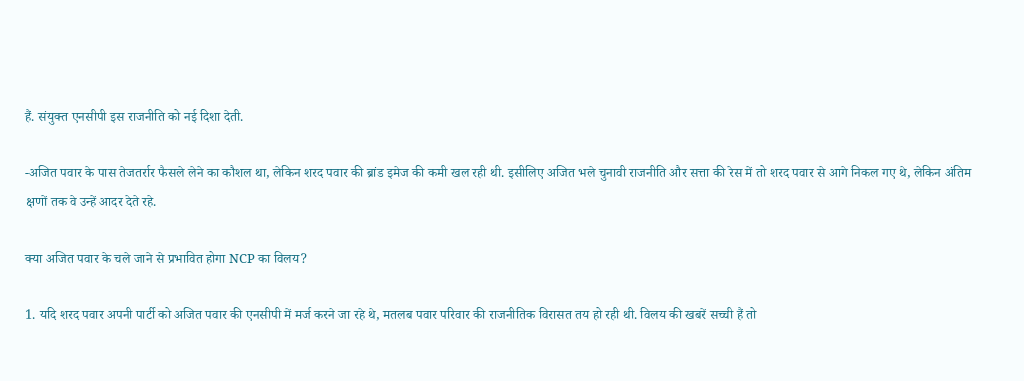हैं. संयुक्त एनसीपी इस राजनीति को नई दिशा देती.

-अजित पवार के पास तेजतर्रार फैसले लेने का कौशल था, लेकिन शरद पवार की ब्रांड इमेज की कमी खल रही थी. इसीलिए अजित भले चुनावी राजनीति और सत्ता की रेस में तो शरद पवार से आगे निकल गए थे, लेकिन अंतिम क्षणों तक वे उन्हें आदर देते रहे.

क्या अजित पवार के चले जाने से प्रभावित होगा NCP का विलय?

1. यदि शरद पवार अपनी पार्टी को अज‍ित पवार की एनसीपी में मर्ज करने जा रहे थे, मतलब पवार पर‍िवार की राजनीत‍िक व‍िरासत तय हो रही थी. विलय की खबरें सच्‍ची हैं तो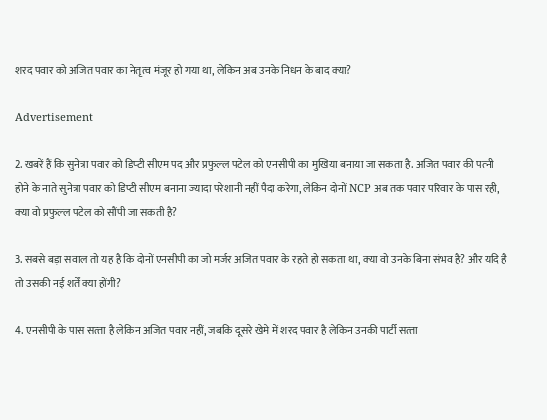शरद पवार को अज‍ित पवार का नेतृत्‍व मंजूर हो गया था, लेक‍िन अब उनके न‍िधन के बाद क्‍या?

Advertisement

2. खबरें हैं क‍ि सुनेत्रा पवार को ड‍िप्‍टी सीएम पद और प्रफुल्‍ल पटेल को एनसीपी का मुख‍िया बनाया जा सकता है. अज‍ित पवार की पत्‍नी होने के नाते सुनेत्रा पवार को ड‍िप्‍टी सीएम बनाना ज्‍यादा परेशानी नहीं पैदा करेगा, लेक‍िन दोनों NCP अब तक पवार पर‍िवार के पास रही, क्‍या वो प्रफुल्‍ल पटेल को सौंपी जा सकती है?

3. सबसे बड़ा सवाल तो यह है क‍ि दोनों एनसीपी का जो मर्जर अज‍ित पवार के रहते हो सकता था, क्‍या वो उनके बिना संभव है? और यदि है तो उसकी नई शर्तें क्या होंगी?

4. एनसीपी के पास सत्‍ता है लेक‍िन अज‍ित पवार नहीं, जबक‍ि दूसरे खेमे में शरद पवार है लेक‍िन उनकी पार्टी सत्‍ता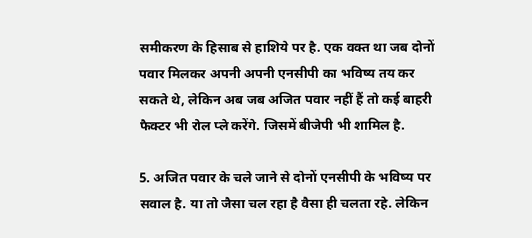समीकरण के हिसाब से हाश‍िये पर है. एक वक्‍त था जब दोनों पवार म‍िलकर अपनी अपनी एनसीपी का भविष्‍य तय कर सकते थे, लेक‍िन अब जब अज‍ित पवार नहीं हैं तो कई बाहरी फैक्‍टर भी रोल प्‍ले करेंगे. ज‍िसमें बीजेपी भी शाम‍िल है.

5. अज‍ित पवार के चले जाने से दोनों एनसीपी के भव‍िष्‍य पर सवाल है. या तो जैसा चल रहा है वैसा ही चलता रहे. लेक‍िन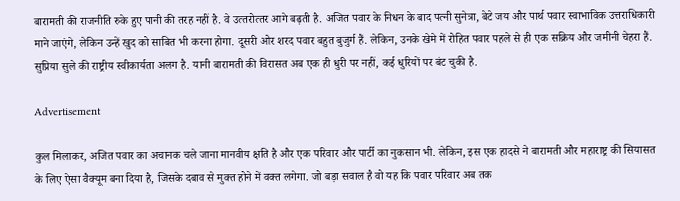बारामती की राजनीति रुके हुए पानी की तरह नहीं है. वे उत्‍तरोत्‍तर आगे बढ़ती है. अजित पवार के निधन के बाद पत्नी सुनेत्रा, बेटे जय और पार्थ पवार स्वाभाविक उत्तराधिकारी माने जाएंगे, लेकिन उन्हें खुद को साबित भी करना होगा. दूसरी ओर शरद पवार बहुत बुजुर्ग हैं. लेकिन, उनके खेमे में रोहित पवार पहले से ही एक सक्रिय और जमीनी चेहरा हैं. सुप्रिया सुले की राष्ट्रीय स्वीकार्यता अलग है. यानी बारामती की विरासत अब एक ही धुरी पर नहीं, कई धुरियों पर बंट चुकी है.

Advertisement

कुल मिलाकर, अजित पवार का अचानक चले जाना मानवीय क्षति है और एक परिवार और पार्टी का नुकसान भी. लेकिन, इस एक हादसे ने बारामती और महाराष्ट्र की सियासत के लिए ऐसा वैक्यूम बना दिया है, जिसके दबाव से मुक्त होने में वक्त लगेगा. जो बड़ा सवाल है वो यह कि पवार परिवार अब तक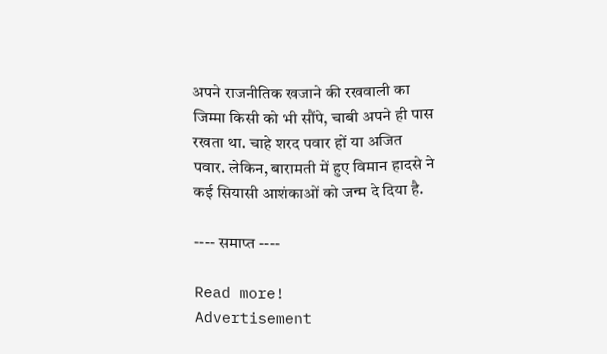अपने राजनीतिक खजाने की रखवाली का जिम्मा किसी को भी सौंपे, चाबी अपने ही पास रखता था. चाहे शरद पवार हों या अजित पवार. लेकिन, बारामती में हुए विमान हादसे ने कई सियासी आशंकाओं को जन्म दे दिया है.

---- समाप्त ----

Read more!
Advertisement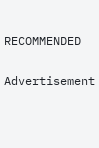RECOMMENDED

Advertisement